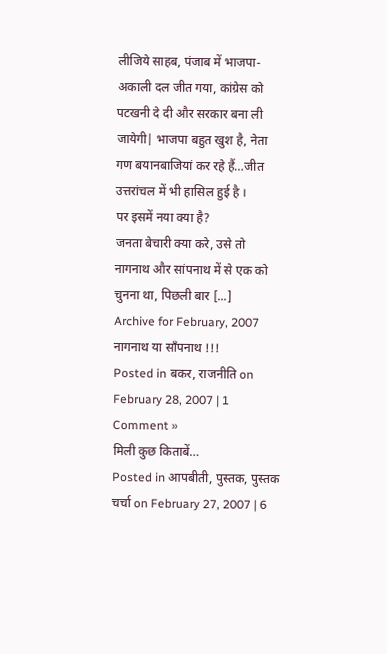लीजिये साहब, पंजाब में भाजपा-अकाली दल जीत गया, कांग्रेस को पटखनी दे दी और सरकार बना ली जायेगी| भाजपा बहुत खुश है, नेता गण बयानबाजियां कर रहे हैं…जीत उत्तरांचल में भी हासिल हुई है ।
पर इसमें नया क्या है?
जनता बेचारी क्या करे, उसे तो नागनाथ और सांपनाथ में से एक को चुनना था, पिछली बार [...]
Archive for February, 2007
नागनाथ या साँपनाथ !!!
Posted in बकर, राजनीति on February 28, 2007 | 1 Comment »
मिली कुछ किताबें…
Posted in आपबीती, पुस्तक, पुस्तक चर्चा on February 27, 2007 | 6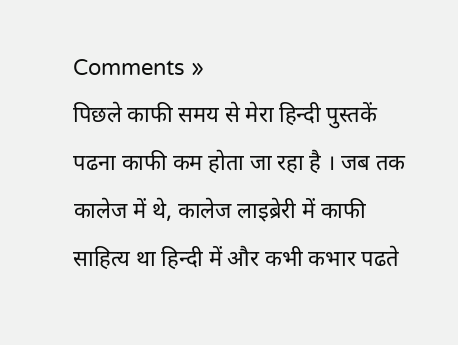Comments »
पिछले काफी समय से मेरा हिन्दी पुस्तकें पढना काफी कम होता जा रहा है । जब तक कालेज में थे, कालेज लाइब्रेरी में काफी साहित्य था हिन्दी में और कभी कभार पढते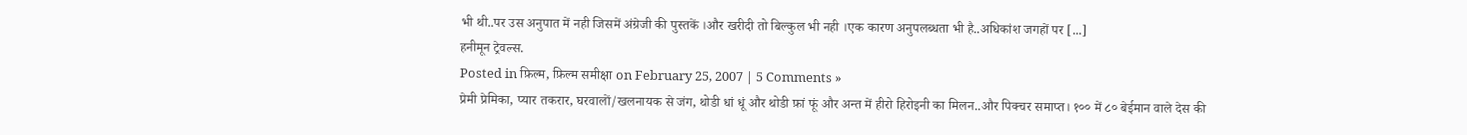भी थी..पर उस अनुपात में नही जिसमें अंग्रेजी की पुस्तकें ।और खरीदी तो बिल्कुल भी नही ।एक कारण अनुपलब्धता भी है..अधिकांश जगहों पर [...]
हनीमून ट्रेवल्स.
Posted in फ़िल्म, फ़िल्म समीक्षा on February 25, 2007 | 5 Comments »
प्रेमी प्रेमिका, प्यार तकरार, घरवालों/खलनायक से जंग, थोडी धां धूं और थोडी फ़ां फूं और अन्त में हीरो हिरोइनी का मिलन..और पिक्चर समाप्त। १०० में ८० बेईमान वाले देस की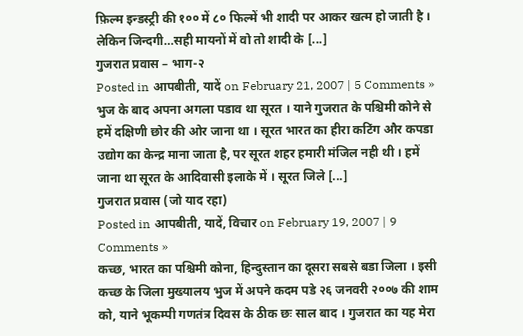फ़िल्म इन्डस्ट्री की १०० में ८० फिल्में भी शादी पर आकर खत्म हो जाती है । लेकिन जिन्दगी…सही मायनों में वो तो शादी के [...]
गुजरात प्रवास – भाग-२
Posted in आपबीती, यादें on February 21, 2007 | 5 Comments »
भुज के बाद अपना अगला पडाव था सूरत । याने गुजरात के पश्चिमी कोने से हमें दक्षिणी छोर की ओर जाना था । सूरत भारत का हीरा कटिंग और कपडा उद्योग का केन्द्र माना जाता है, पर सूरत शहर हमारी मंजिल नही थी । हमें जाना था सूरत के आदिवासी इलाके में । सूरत जिले [...]
गुजरात प्रवास (जो याद रहा)
Posted in आपबीती, यादें, विचार on February 19, 2007 | 9 Comments »
कच्छ, भारत का पश्चिमी कोना, हिन्दुस्तान का दूसरा सबसे बडा जिला । इसी कच्छ के जिला मुख्यालय भुज में अपने कदम पडे २६ जनवरी २००७ की शाम को, याने भूकम्पी गणतंत्र दिवस के ठीक छः साल बाद । गुजरात का यह मेरा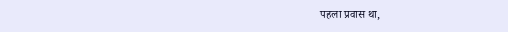पहला प्रवास था,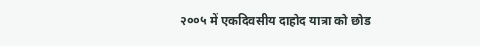२००५ में एकदिवसीय दाहोद यात्रा को छोड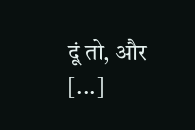दूं तो, और [...]